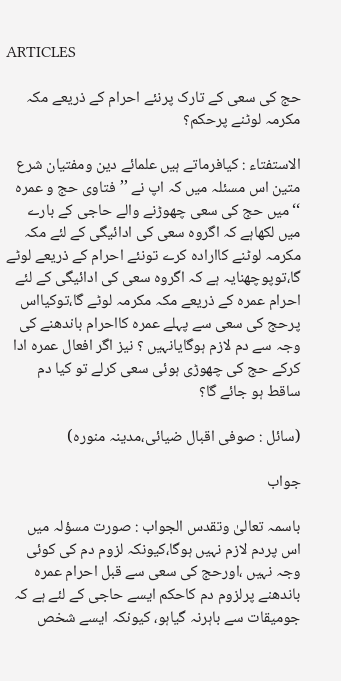ARTICLES

حج کی سعی کے تارک پرنئے احرام کے ذریعے مکہ مکرمہ لوٹنے پرحکم؟

الاستفتاء : کیافرماتے ہیں علمائے دین ومفتیان شرع متین اس مسئلہ میں کہ اپ نے ’’فتاوی حج و عمرہ ‘‘میں حج کی سعی چھوڑنے والے حاجی کے بارے میں لکھاہے کہ اگروہ سعی کی ادائیگی کے لئے مکہ مکرمہ لوٹنے کاارادہ کرے تونئے احرام کے ذریعے لوٹے گا،توپوچھنایہ ہے کہ اگروہ سعی کی ادائیگی کے لئے احرام عمرہ کے ذریعے مکہ مکرمہ لوٹے گا،توکیااس پرحج کی سعی سے پہلے عمرہ کااحرام باندھنے کی وجہ سے دم لازم ہوگایانہیں ؟ نیز اگر افعال عمرہ ادا کرکے حج کی چھوڑی ہوئی سعی کرلے تو کیا دم ساقط ہو جائے گا؟

(سائل : صوفی اقبال ضیائی،مدینہ منورہ)

جواب

باسمہ تعالیٰ وتقدس الجواب : صورت مسؤلہ میں اس پردم لازم نہیں ہوگا،کیونکہ لزوم دم کی کوئی وجہ نہیں ،اورحج کی سعی سے قبل احرام عمرہ باندھنے پرلزوم دم کاحکم ایسے حاجی کے لئے ہے کہ جومیقات سے باہرنہ گیاہو، کیونکہ ایسے شخص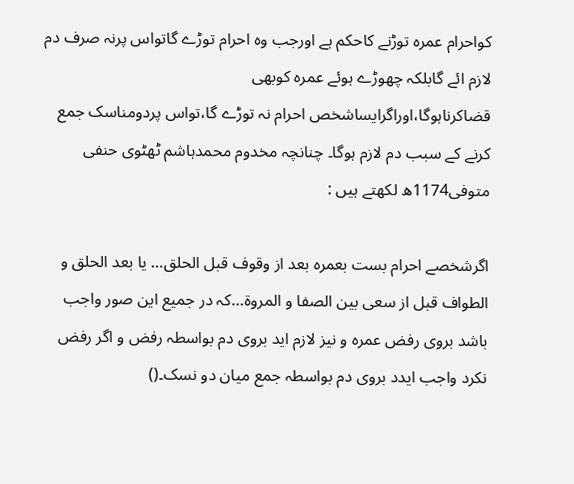کواحرام عمرہ توڑنے کاحکم ہے اورجب وہ احرام توڑے گاتواس پرنہ صرف دم لازم ائے گابلکہ چھوڑے ہوئے عمرہ کوبھی
قضاکرناہوگا،اوراگرایساشخص احرام نہ توڑے گا،تواس پردومناسک جمع کرنے کے سبب دم لازم ہوگا۔ چنانچہ مخدوم محمدہاشم ٹھٹوی حنفی متوفی1174ھ لکھتے ہیں :

اگرشخصے احرام بست بعمرہ بعد از وقوف قبل الحلق… یا بعد الحلق و الطواف قبل از سعی بین الصفا و المروۃ…کہ در جمیع این صور واجب باشد بروی رفض عمرہ و نیز لازم اید بروی دم بواسطہ رفض و اگر رفض نکرد واجب ایدد بروی دم بواسطہ جمع میان دو نسک۔()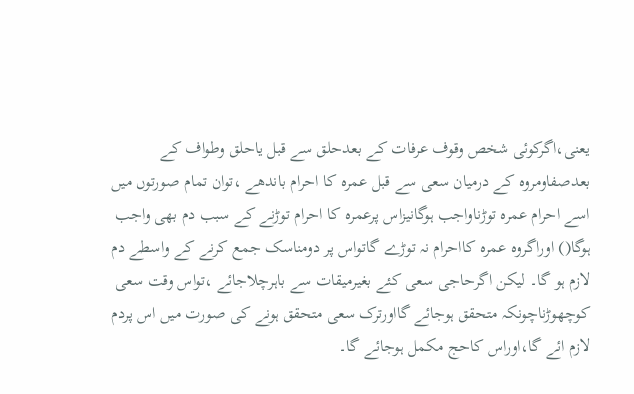یعنی،اگرکوئی شخص وقوف عرفات کے بعدحلق سے قبل یاحلق وطواف کے
بعدصفاومروہ کے درمیان سعی سے قبل عمرہ کا احرام باندھے ،توان تمام صورتوں میں اسے احرام عمرہ توڑناواجب ہوگانیزاس پرعمرہ کا احرام توڑنے کے سبب دم بھی واجب ہوگا() اوراگروہ عمرہ کااحرام نہ توڑے گاتواس پر دومناسک جمع کرنے کے واسطے دم لازم ہو گا۔ لیکن اگرحاجی سعی کئے بغیرمیقات سے باہرچلاجائے ،تواس وقت سعی کوچھوڑناچونکہ متحقق ہوجائے گااورترک سعی متحقق ہونے کی صورت میں اس پردم لازم ائے گا،اوراس کاحج مکمل ہوجائے گا۔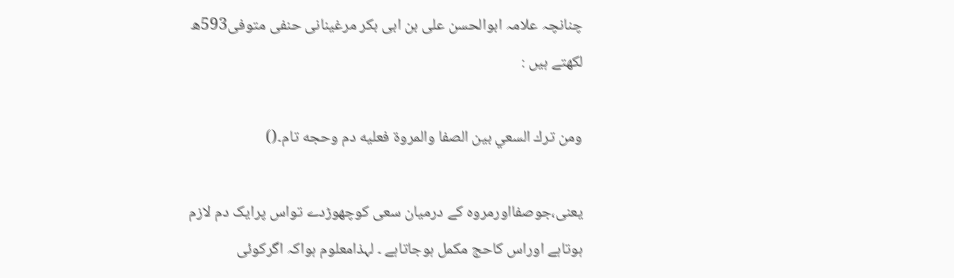چنانچہ علامہ ابوالحسن علی بن ابی بکر مرغینانی حنفی متوفی593ھ لکھتے ہیں :

ومن ترك السعي بين الصفا والمروة فعليه دم وحجه تام۔()

یعنی،جوصفااورمروہ کے درمیان سعی کوچھوڑدے تواس پرایک دم لازم ہوتاہے اوراس کاحج مکمل ہوجاتاہے ۔ لہذامعلوم ہواکہ اگرکوئی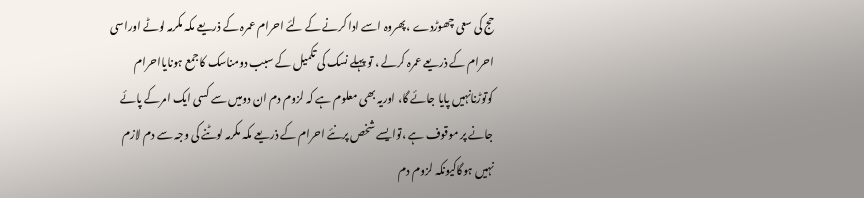حج کی سعی چھوڑدے ،پھروہ اسے ادا کرنے کے لئے احرام عمرہ کے ذریعے مکہ مکرمہ لوٹے اوراسی احرام کے ذریعے عمرہ کرلے ، تو پہلے نسک کی تکمیل کے سبب دومناسک کاجمع ہونایااحرام کوتوڑنانہیں پایا جائے گا، اوریہ بھی معلوم ہے کہ لزوم دم ان دومیں سے کسی ایک امرکے پائے جانے پر موقوف ہے ،توایسے شخص پرنئے احرام کے ذریعے مکہ مکرمہ لوٹنے کی وجہ سے دم لازم نہیں ہوگاکیونکہ لزوم دم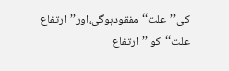کی’’علت‘‘مفقودہوگی،اور’’ارتفاع علت‘‘کو ’’ارتفاع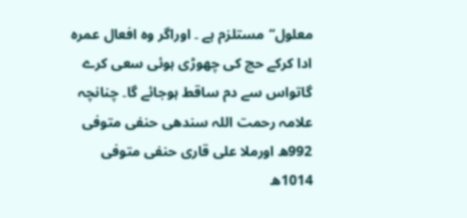معلول‘‘مستلزم ہے ۔ اوراگر وہ افعال عمرہ ادا کرکے حج کی چھوڑی ہوئی سعی کرے گاتواس سے دم ساقط ہوجائے گا۔ چنانچہ علامہ رحمت اللہ سندھی حنفی متوفی 992ھ اورملا علی قاری حنفی متوفی 1014ھ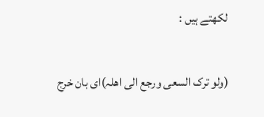لکھتے ہیں :

(ولو ترک السعی ورجع الی اھلہ)ای بان خرج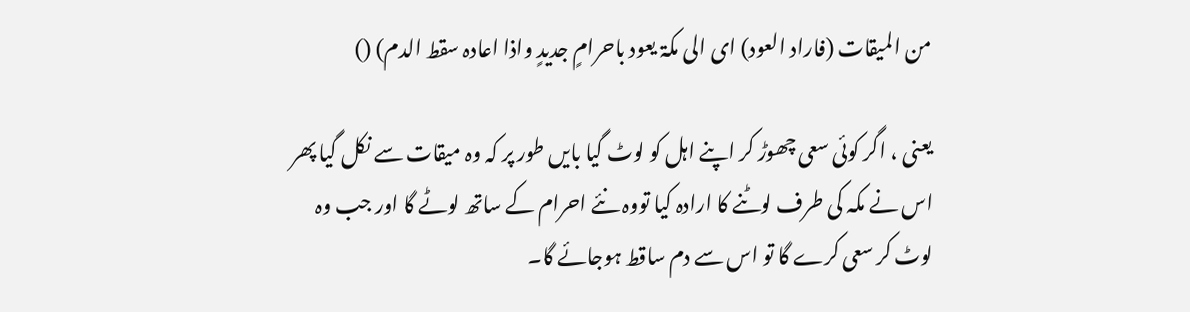من المیقات (فاراد العود) ای الی مکۃ یعود باحرامٍ جدیدٍ واذا اعادہ سقط الدم) ()

یعنی ، اگر کوئی سعی چھوڑ کر اپنے اہل کو لوٹ گیا بایں طور پر کہ وہ میقات سے نکل گیا پھر اس نے مکہ کی طرف لوٹنے کا ارادہ کیا تووہ نئے احرام کے ساتھ لوٹے گا اور جب وہ لوٹ کر سعی کرے گا تو اس سے دم ساقط ہوجائے گا۔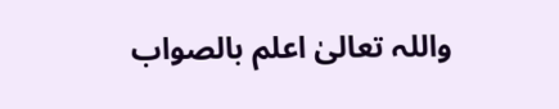واللہ تعالیٰ اعلم بالصواب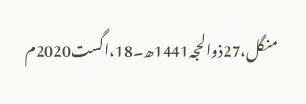منگل،27ذوالحجہ1441ھ۔18،اگست2020م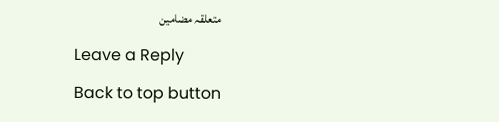متعلقہ مضامین

Leave a Reply

Back to top button